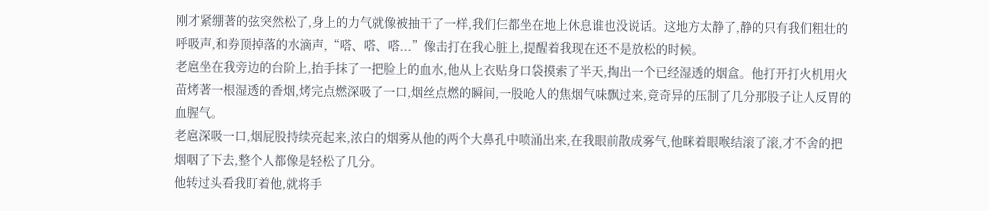刚才紧绷著的弦突然松了,身上的力气就像被抽干了一样,我们仨都坐在地上休息谁也没说话。这地方太静了,静的只有我们粗壮的呼吸声,和券顶掉落的水滴声,“嗒、嗒、嗒...”像击打在我心脏上,提醒着我现在还不是放松的时候。
老扈坐在我旁边的台阶上,抬手抹了一把脸上的血水,他从上衣贴身口袋摸索了半天,掏出一个已经湿透的烟盒。他打开打火机用火苗烤著一根湿透的香烟,烤完点燃深吸了一口,烟丝点燃的瞬间,一股呛人的焦烟气味飘过来,竟奇异的压制了几分那股子让人反胃的血腥气。
老扈深吸一口,烟屁股持续亮起来,浓白的烟雾从他的两个大鼻孔中喷涌出来,在我眼前散成雾气,他眯着眼喉结滚了滚,才不舍的把烟咽了下去,整个人都像是轻松了几分。
他转过头看我盯着他,就将手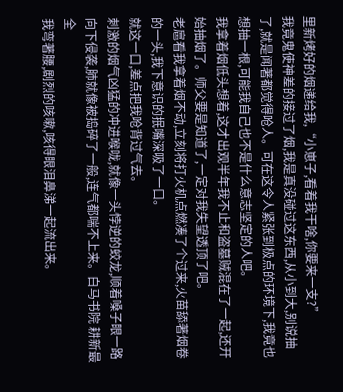里新烤好的烟递给我,“小崽子,看着我干啥,你要来一支?”
我竟鬼使神差的接过了烟,我是真没碰过这东西,从小到大,别说抽了,就是闻著都觉得呛人。可在这令人紧张到极点的环境下,我竟也想抽一根,可能我自己也不是什么意志坚定的人吧。
我拿着烟低头想着,这才出观半年我不止和盗墓贼混在了一起,还开始抽烟了。师父要是知道了,一定对我失望透顶了吧。
老扈看我拿着烟不动,立刻将打火机点燃凑了个过来,火苗舔著烟卷的一头,我下意识的抿嘴深吸了一口。
就这一口,差点把我呛背过气去。
刺激的烟气凶猛的冲进喉咙,就像一头悖逆的蛟龙,顺着嗓子眼一路向下侵袭,肺就像被捣碎了一般,连气都喘不上来。白马书院 耕新最全
我弯著腰,剧烈的咳嗽,咳得眼泪鼻涕一起流出来。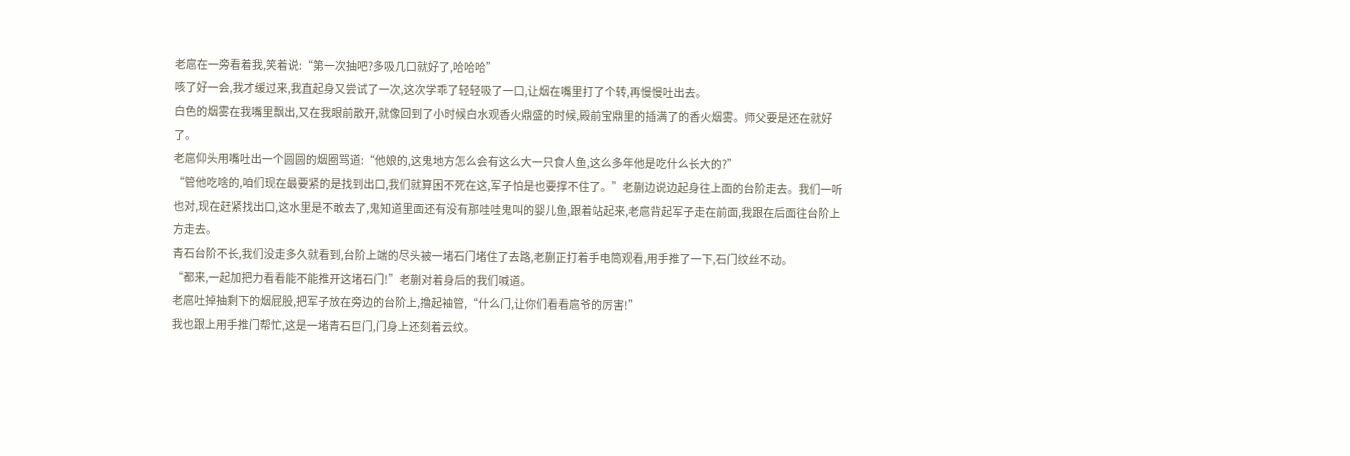老扈在一旁看着我,笑着说:“第一次抽吧?多吸几口就好了,哈哈哈”
咳了好一会,我才缓过来,我直起身又尝试了一次,这次学乖了轻轻吸了一口,让烟在嘴里打了个转,再慢慢吐出去。
白色的烟雾在我嘴里飘出,又在我眼前散开,就像回到了小时候白水观香火鼎盛的时候,殿前宝鼎里的插满了的香火烟雾。师父要是还在就好了。
老扈仰头用嘴吐出一个圆圆的烟圈骂道:“他娘的,这鬼地方怎么会有这么大一只食人鱼,这么多年他是吃什么长大的?”
“管他吃啥的,咱们现在最要紧的是找到出口,我们就算困不死在这,军子怕是也要撑不住了。”老蒯边说边起身往上面的台阶走去。我们一听也对,现在赶紧找出口,这水里是不敢去了,鬼知道里面还有没有那哇哇鬼叫的婴儿鱼,跟着站起来,老扈背起军子走在前面,我跟在后面往台阶上方走去。
青石台阶不长,我们没走多久就看到,台阶上端的尽头被一堵石门堵住了去路,老蒯正打着手电筒观看,用手推了一下,石门纹丝不动。
“都来,一起加把力看看能不能推开这堵石门!”老蒯对着身后的我们喊道。
老扈吐掉抽剩下的烟屁股,把军子放在旁边的台阶上,撸起袖管,“什么门,让你们看看扈爷的厉害!”
我也跟上用手推门帮忙,这是一堵青石巨门,门身上还刻着云纹。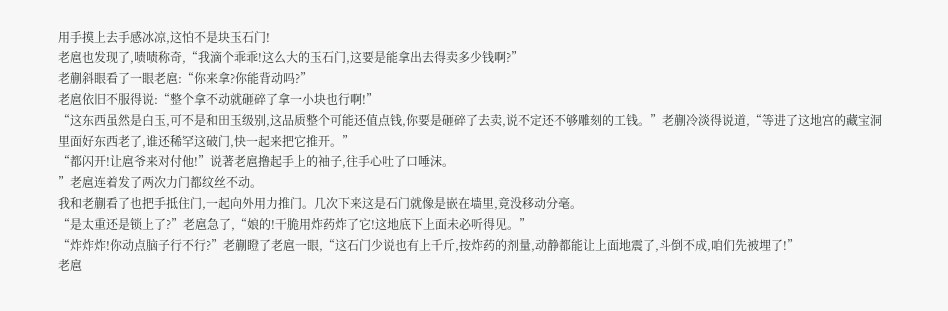用手摸上去手感冰凉,这怕不是块玉石门!
老扈也发现了,啧啧称奇,“我滴个乖乖!这么大的玉石门,这要是能拿出去得卖多少钱啊?”
老蒯斜眼看了一眼老扈:“你来拿?你能背动吗?”
老扈依旧不服得说:“整个拿不动就砸碎了拿一小块也行啊!”
“这东西虽然是白玉,可不是和田玉级别,这品质整个可能还值点钱,你要是砸碎了去卖,说不定还不够雕刻的工钱。”老蒯冷淡得说道,“等进了这地宫的藏宝洞里面好东西老了,谁还稀罕这破门,快一起来把它推开。”
“都闪开!让扈爷来对付他!”说著老扈撸起手上的袖子,往手心吐了口唾沫。
”老扈连着发了两次力门都纹丝不动。
我和老蒯看了也把手抵住门,一起向外用力推门。几次下来这是石门就像是嵌在墙里,竟没移动分毫。
“是太重还是锁上了?”老扈急了,“娘的!干脆用炸药炸了它!这地底下上面未必听得见。”
“炸炸炸!你动点脑子行不行?”老蒯瞪了老扈一眼,“这石门少说也有上千斤,按炸药的剂量,动静都能让上面地震了,斗倒不成,咱们先被埋了!”
老扈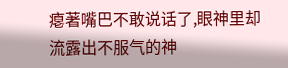瘪著嘴巴不敢说话了,眼神里却流露出不服气的神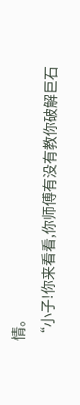情。
“小子!你来看看,你师傅有没有教你破解巨石